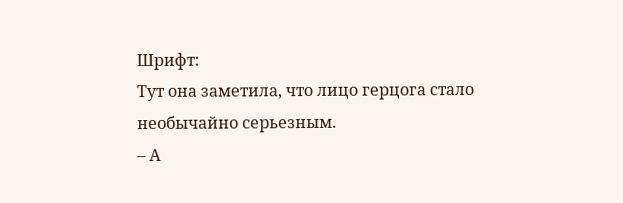Шрифт:
Тут она заметила, что лицо герцога стало необычайно серьезным.
– А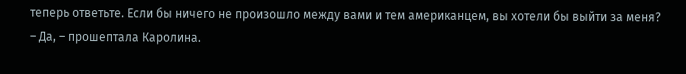теперь ответьте. Если бы ничего не произошло между вами и тем американцем, вы хотели бы выйти за меня?
– Да, – прошептала Каролина.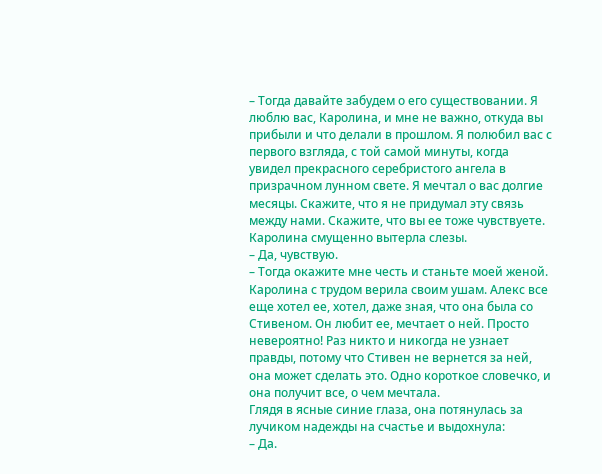– Тогда давайте забудем о его существовании. Я люблю вас, Каролина, и мне не важно, откуда вы прибыли и что делали в прошлом. Я полюбил вас с первого взгляда, с той самой минуты, когда увидел прекрасного серебристого ангела в призрачном лунном свете. Я мечтал о вас долгие месяцы. Скажите, что я не придумал эту связь между нами. Скажите, что вы ее тоже чувствуете.
Каролина смущенно вытерла слезы.
– Да, чувствую.
– Тогда окажите мне честь и станьте моей женой.
Каролина с трудом верила своим ушам. Алекс все еще хотел ее, хотел, даже зная, что она была со Стивеном. Он любит ее, мечтает о ней. Просто невероятно! Раз никто и никогда не узнает правды, потому что Стивен не вернется за ней, она может сделать это. Одно короткое словечко, и она получит все, о чем мечтала.
Глядя в ясные синие глаза, она потянулась за лучиком надежды на счастье и выдохнула:
– Да.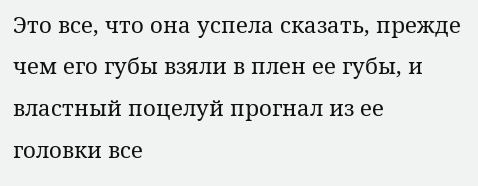Это все, что она успела сказать, прежде чем его губы взяли в плен ее губы, и властный поцелуй прогнал из ее головки все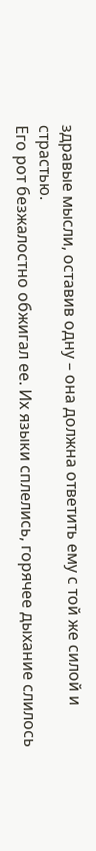здравые мысли, оставив одну – она должна ответить ему с той же силой и страстью.
Его рот безжалостно обжигал ее. Их языки сплелись, горячее дыхание слилось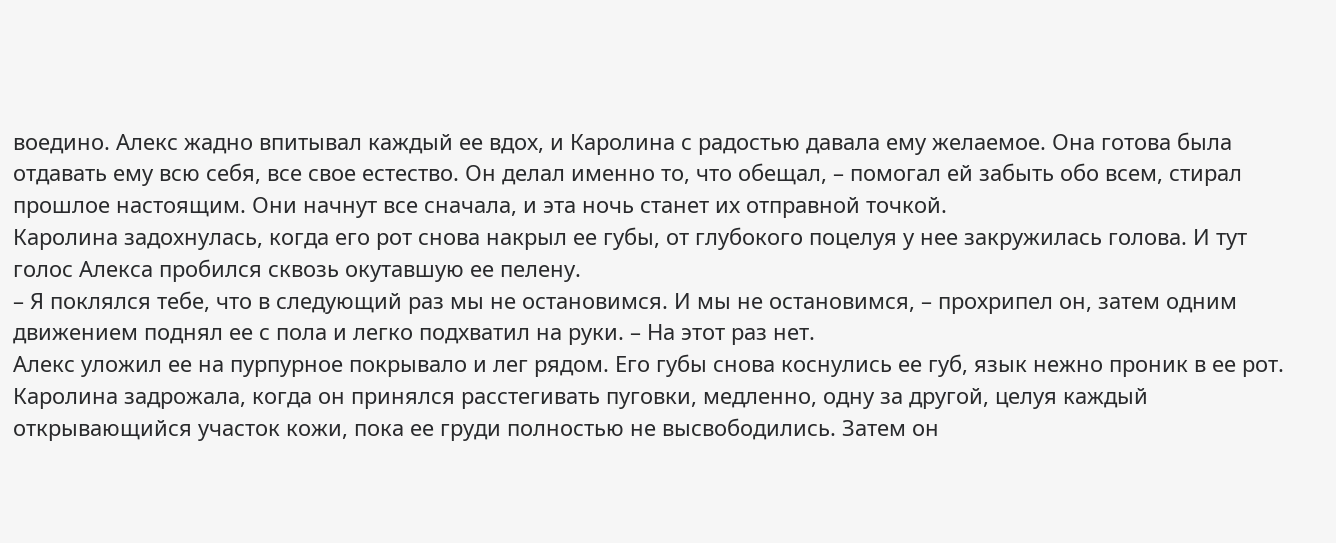воедино. Алекс жадно впитывал каждый ее вдох, и Каролина с радостью давала ему желаемое. Она готова была отдавать ему всю себя, все свое естество. Он делал именно то, что обещал, – помогал ей забыть обо всем, стирал прошлое настоящим. Они начнут все сначала, и эта ночь станет их отправной точкой.
Каролина задохнулась, когда его рот снова накрыл ее губы, от глубокого поцелуя у нее закружилась голова. И тут голос Алекса пробился сквозь окутавшую ее пелену.
– Я поклялся тебе, что в следующий раз мы не остановимся. И мы не остановимся, – прохрипел он, затем одним движением поднял ее с пола и легко подхватил на руки. – На этот раз нет.
Алекс уложил ее на пурпурное покрывало и лег рядом. Его губы снова коснулись ее губ, язык нежно проник в ее рот. Каролина задрожала, когда он принялся расстегивать пуговки, медленно, одну за другой, целуя каждый открывающийся участок кожи, пока ее груди полностью не высвободились. Затем он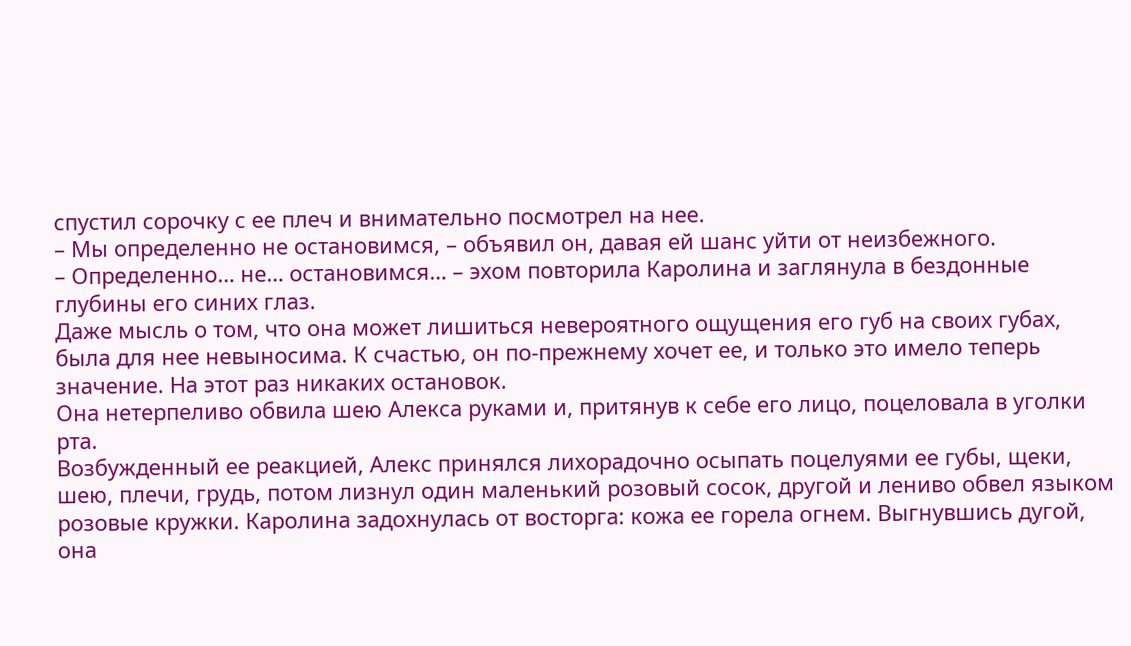спустил сорочку с ее плеч и внимательно посмотрел на нее.
– Мы определенно не остановимся, – объявил он, давая ей шанс уйти от неизбежного.
– Определенно… не… остановимся… – эхом повторила Каролина и заглянула в бездонные глубины его синих глаз.
Даже мысль о том, что она может лишиться невероятного ощущения его губ на своих губах, была для нее невыносима. К счастью, он по-прежнему хочет ее, и только это имело теперь значение. На этот раз никаких остановок.
Она нетерпеливо обвила шею Алекса руками и, притянув к себе его лицо, поцеловала в уголки рта.
Возбужденный ее реакцией, Алекс принялся лихорадочно осыпать поцелуями ее губы, щеки, шею, плечи, грудь, потом лизнул один маленький розовый сосок, другой и лениво обвел языком розовые кружки. Каролина задохнулась от восторга: кожа ее горела огнем. Выгнувшись дугой, она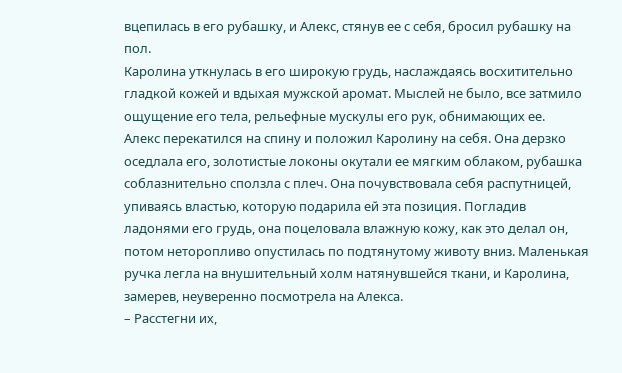вцепилась в его рубашку, и Алекс, стянув ее с себя, бросил рубашку на пол.
Каролина уткнулась в его широкую грудь, наслаждаясь восхитительно гладкой кожей и вдыхая мужской аромат. Мыслей не было, все затмило ощущение его тела, рельефные мускулы его рук, обнимающих ее.
Алекс перекатился на спину и положил Каролину на себя. Она дерзко оседлала его, золотистые локоны окутали ее мягким облаком, рубашка соблазнительно сползла с плеч. Она почувствовала себя распутницей, упиваясь властью, которую подарила ей эта позиция. Погладив ладонями его грудь, она поцеловала влажную кожу, как это делал он, потом неторопливо опустилась по подтянутому животу вниз. Маленькая ручка легла на внушительный холм натянувшейся ткани, и Каролина, замерев, неуверенно посмотрела на Алекса.
– Расстегни их,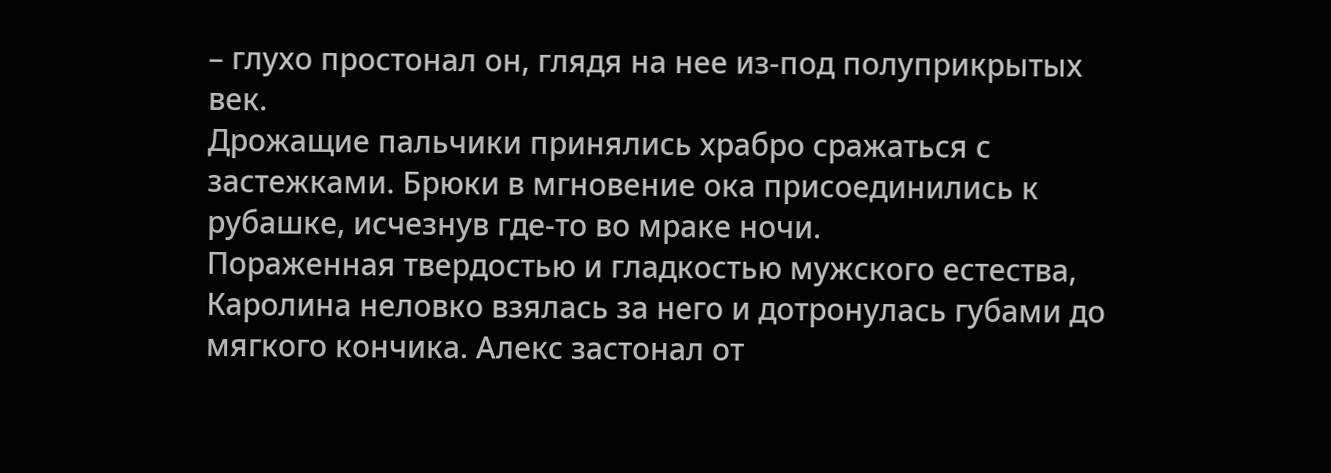– глухо простонал он, глядя на нее из-под полуприкрытых век.
Дрожащие пальчики принялись храбро сражаться с застежками. Брюки в мгновение ока присоединились к рубашке, исчезнув где-то во мраке ночи.
Пораженная твердостью и гладкостью мужского естества, Каролина неловко взялась за него и дотронулась губами до мягкого кончика. Алекс застонал от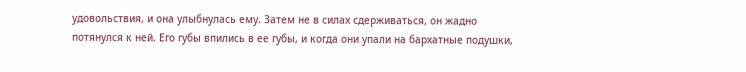удовольствия, и она улыбнулась ему. Затем не в силах сдерживаться, он жадно потянулся к ней. Его губы впились в ее губы, и когда они упали на бархатные подушки,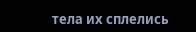тела их сплелись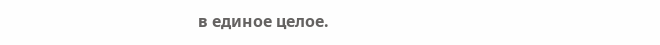в единое целое.